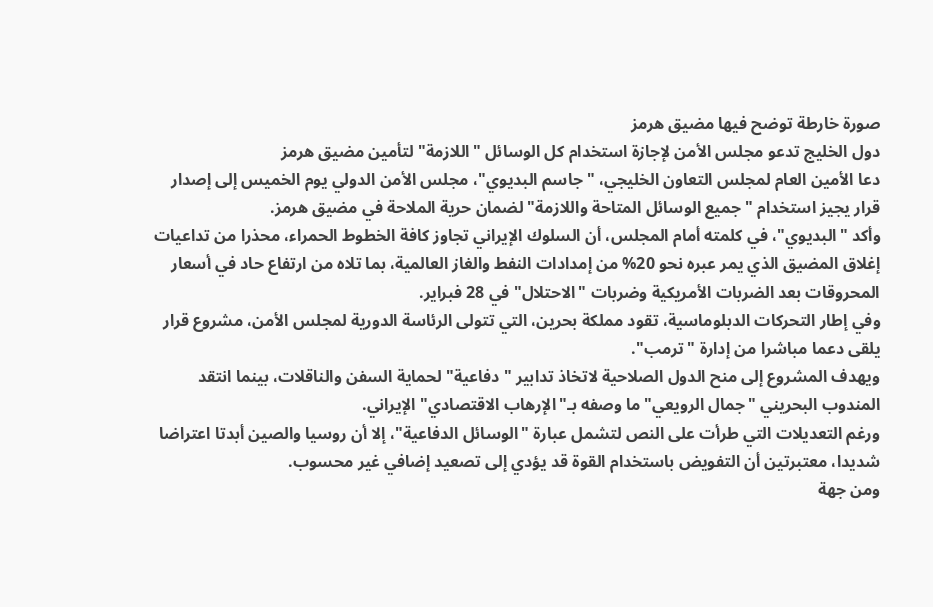صورة خارطة توضح فيها مضيق هرمز
دول الخليج تدعو مجلس الأمن لإجازة استخدام كل الوسائل "اللازمة" لتأمين مضيق هرمز
دعا الأمين العام لمجلس التعاون الخليجي، "جاسم البديوي"، مجلس الأمن الدولي يوم الخميس إلى إصدار قرار يجيز استخدام "جميع الوسائل المتاحة واللازمة" لضمان حرية الملاحة في مضيق هرمز.
وأكد "البديوي"، في كلمته أمام المجلس، أن السلوك الإيراني تجاوز كافة الخطوط الحمراء، محذرا من تداعيات إغلاق المضيق الذي يمر عبره نحو 20% من إمدادات النفط والغاز العالمية، بما تلاه من ارتفاع حاد في أسعار المحروقات بعد الضربات الأمريكية وضربات "الاحتلال" في 28 فبراير.
وفي إطار التحركات الدبلوماسية، تقود مملكة بحرين، التي تتولى الرئاسة الدورية لمجلس الأمن، مشروع قرار يلقى دعما مباشرا من إدارة "ترمب".
ويهدف المشروع إلى منح الدول الصلاحية لاتخاذ تدابير "دفاعية" لحماية السفن والناقلات، بينما انتقد المندوب البحريني "جمال الرويعي" ما وصفه بـ"الإرهاب الاقتصادي" الإيراني.
ورغم التعديلات التي طرأت على النص لتشمل عبارة "الوسائل الدفاعية"، إلا أن روسيا والصين أبدتا اعتراضا شديدا، معتبرتين أن التفويض باستخدام القوة قد يؤدي إلى تصعيد إضافي غير محسوب.
ومن جهة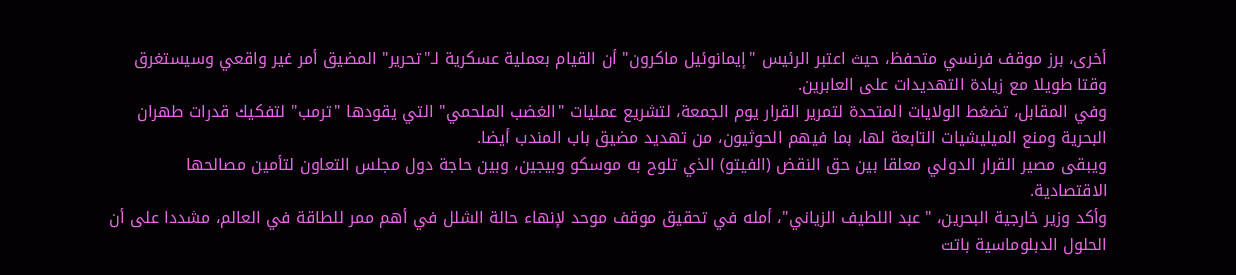أخرى، برز موقف فرنسي متحفظ، حيث اعتبر الرئيس "إيمانوئيل ماكرون" أن القيام بعملية عسكرية لـ"تحرير" المضيق أمر غير واقعي وسيستغرق وقتا طويلا مع زيادة التهديدات على العابرين.
وفي المقابل، تضغط الولايات المتحدة لتمرير القرار يوم الجمعة، لتشريع عمليات "الغضب الملحمي" التي يقودها "ترمب" لتفكيك قدرات طهران البحرية ومنع الميليشيات التابعة لها، بما فيهم الحوثيون، من تهديد مضيق باب المندب أيضا.
ويبقى مصير القرار الدولي معلقا بين حق النقض (الفيتو) الذي تلوح به موسكو وبيجين، وبين حاجة دول مجلس التعاون لتأمين مصالحها الاقتصادية.
وأكد وزير خارجية البحرين، "عبد اللطيف الزياني"، أمله في تحقيق موقف موحد لإنهاء حالة الشلل في أهم ممر للطاقة في العالم، مشددا على أن الحلول الدبلوماسية باتت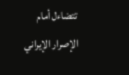تتضاءل أمام الإصرار الإيراني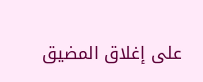على إغلاق المضيق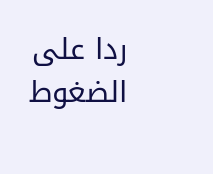ردا على الضغوط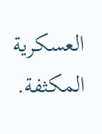العسكرية المكثفة.